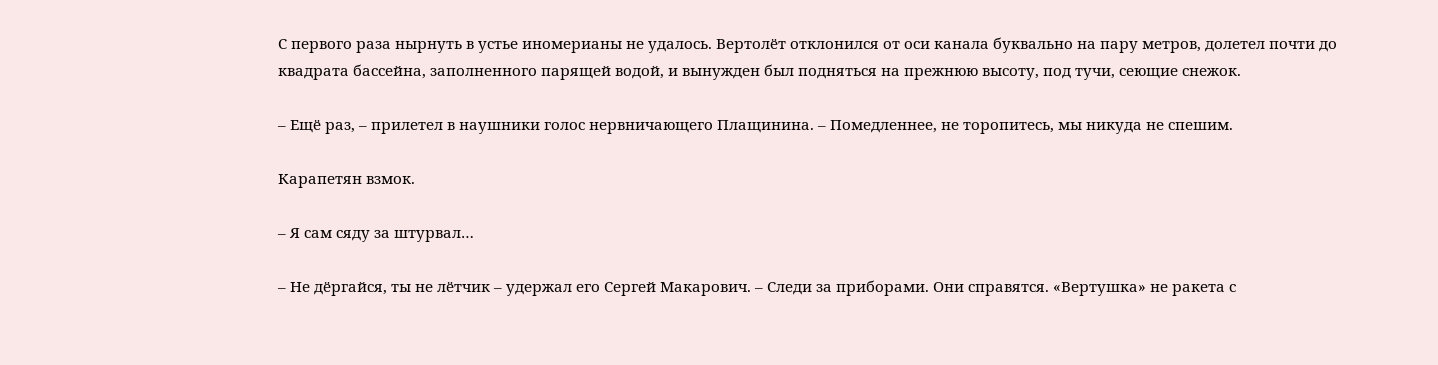С первого раза нырнуть в устье иномерианы не удалось. Вертолёт отклонился от оси канала буквально на пару метров, долетел почти до квадрата бассейна, заполненного парящей водой, и вынужден был подняться на прежнюю высоту, под тучи, сеющие снежок.

– Ещё раз, – прилетел в наушники голос нервничающего Плащинина. – Помедленнее, не торопитесь, мы никуда не спешим.

Карапетян взмок.

– Я сам сяду за штурвал…

– Не дёргайся, ты не лётчик – удержал его Сергей Макарович. – Следи за приборами. Они справятся. «Вертушка» не ракета с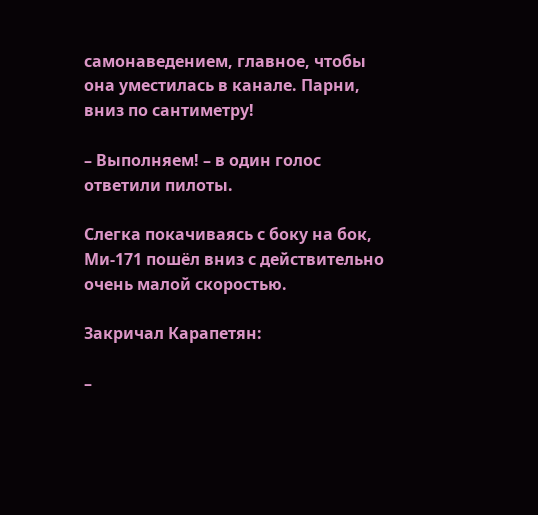самонаведением, главное, чтобы она уместилась в канале. Парни, вниз по сантиметру!

– Выполняем! – в один голос ответили пилоты.

Слегка покачиваясь с боку на бок, Ми-171 пошёл вниз с действительно очень малой скоростью.

Закричал Карапетян:

–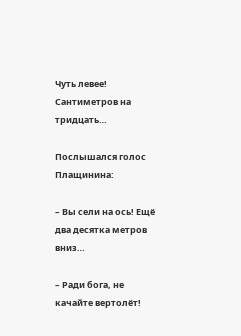Чуть левее! Сантиметров на тридцать…

Послышался голос Плащинина:

– Вы сели на ось! Ещё два десятка метров вниз…

– Ради бога, не качайте вертолёт!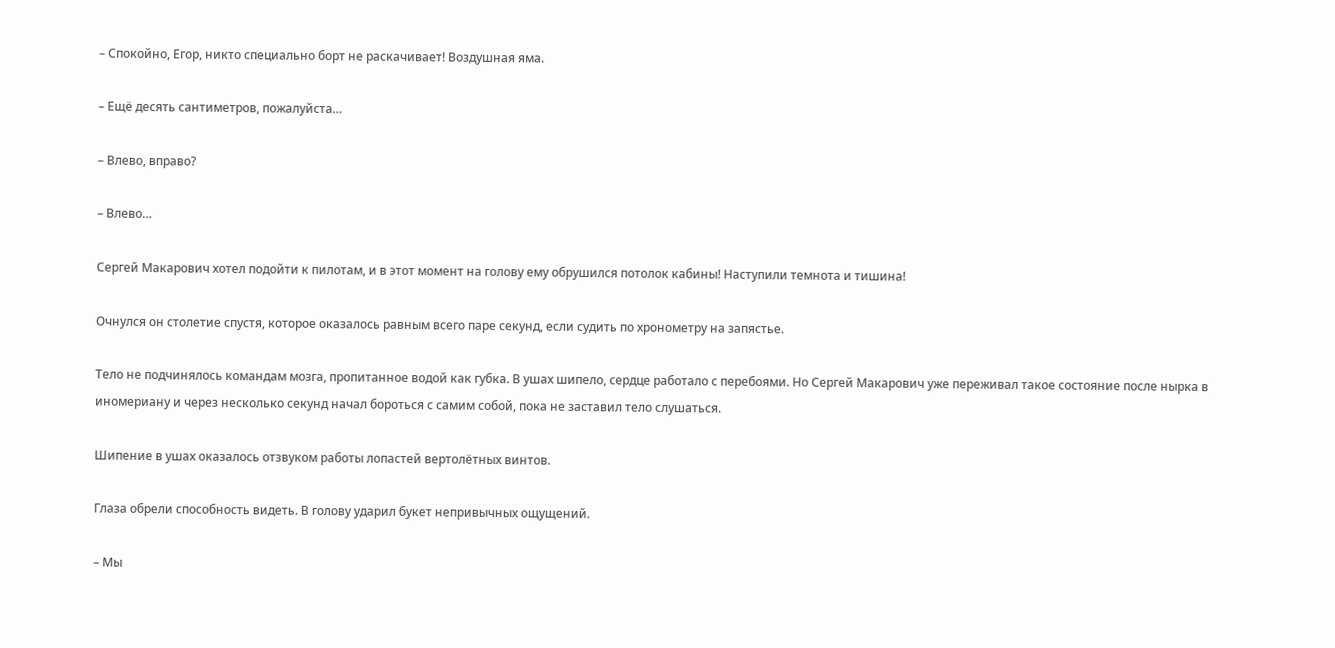– Спокойно, Егор, никто специально борт не раскачивает! Воздушная яма.

– Ещё десять сантиметров, пожалуйста…

– Влево, вправо?

– Влево…

Сергей Макарович хотел подойти к пилотам, и в этот момент на голову ему обрушился потолок кабины! Наступили темнота и тишина!

Очнулся он столетие спустя, которое оказалось равным всего паре секунд, если судить по хронометру на запястье.

Тело не подчинялось командам мозга, пропитанное водой как губка. В ушах шипело, сердце работало с перебоями. Но Сергей Макарович уже переживал такое состояние после нырка в иномериану и через несколько секунд начал бороться с самим собой, пока не заставил тело слушаться.

Шипение в ушах оказалось отзвуком работы лопастей вертолётных винтов.

Глаза обрели способность видеть. В голову ударил букет непривычных ощущений.

– Мы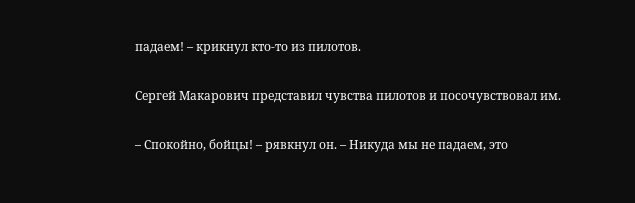падаем! – крикнул кто-то из пилотов.

Сергей Макарович представил чувства пилотов и посочувствовал им.

– Спокойно, бойцы! – рявкнул он. – Никуда мы не падаем, это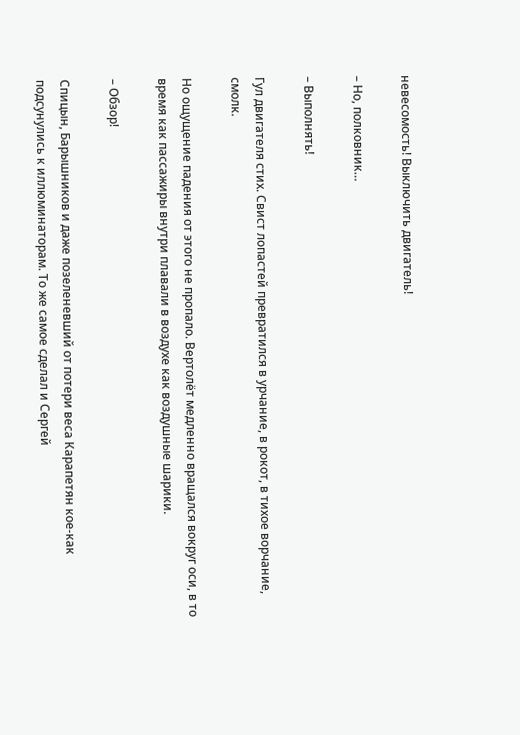невесомость! Выключить двигатель!

– Но, полковник…

– Выполнять!

Гул двигателя стих. Свист лопастей превратился в урчание, в рокот, в тихое ворчание, смолк.

Но ощущение падения от этого не пропало. Вертолёт медленно вращался вокруг оси, в то время как пассажиры внутри плавали в воздухе как воздушные шарики.

– Обзор!

Спицын, Барышников и даже позеленевший от потери веса Карапетян кое-как подсунулись к иллюминаторам. То же самое сделал и Сергей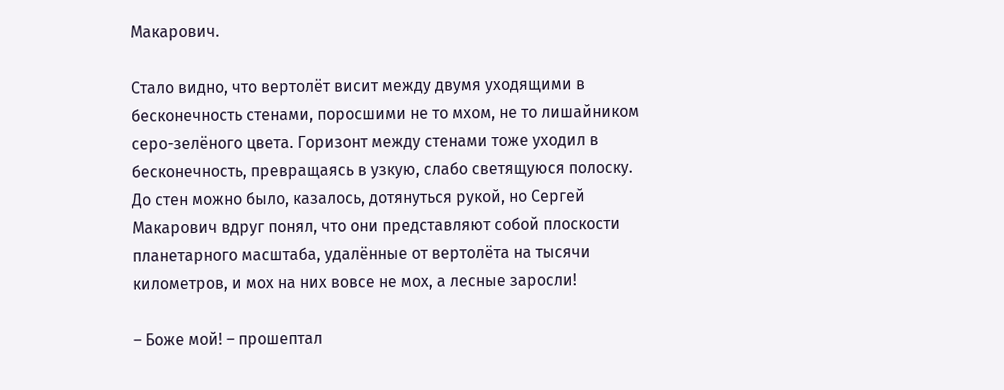Макарович.

Стало видно, что вертолёт висит между двумя уходящими в бесконечность стенами, поросшими не то мхом, не то лишайником серо-зелёного цвета. Горизонт между стенами тоже уходил в бесконечность, превращаясь в узкую, слабо светящуюся полоску. До стен можно было, казалось, дотянуться рукой, но Сергей Макарович вдруг понял, что они представляют собой плоскости планетарного масштаба, удалённые от вертолёта на тысячи километров, и мох на них вовсе не мох, а лесные заросли!

– Боже мой! – прошептал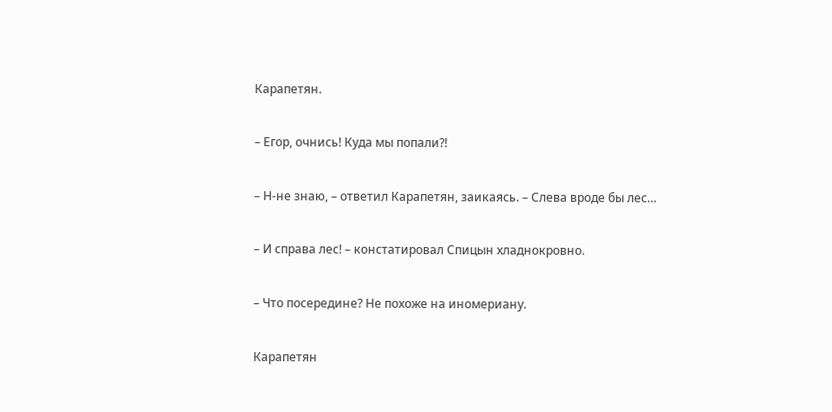Карапетян.

– Егор, очнись! Куда мы попали?!

– Н-не знаю, – ответил Карапетян, заикаясь. – Слева вроде бы лес…

– И справа лес! – констатировал Спицын хладнокровно.

– Что посередине? Не похоже на иномериану.

Карапетян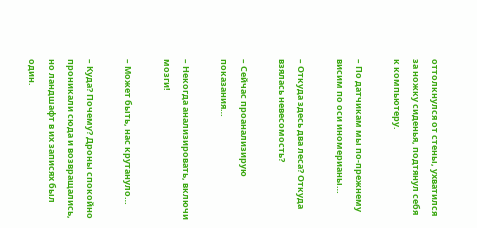оттолкнулся от стены, ухватился за ножку сиденья, подтянул себя к компьютеру.

– По датчикам мы по-прежнему висим по оси иномерианы…

– Откуда здесь два леса? Откуда взялась невесомость?

– Сейчас проанализирую показания…

– Некогда анализировать, включи мозги!

– Может быть, нас крутануло…

– Куда? Почему? Дроны спокойно проникали сюда и возвращались, но ландшафт в их записях был один.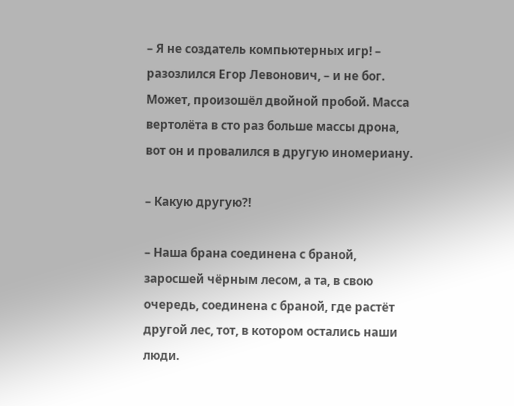– Я не создатель компьютерных игр! – разозлился Егор Левонович, – и не бог. Может, произошёл двойной пробой. Масса вертолёта в сто раз больше массы дрона, вот он и провалился в другую иномериану.

– Какую другую?!

– Наша брана соединена с браной, заросшей чёрным лесом, а та, в свою очередь, соединена с браной, где растёт другой лес, тот, в котором остались наши люди.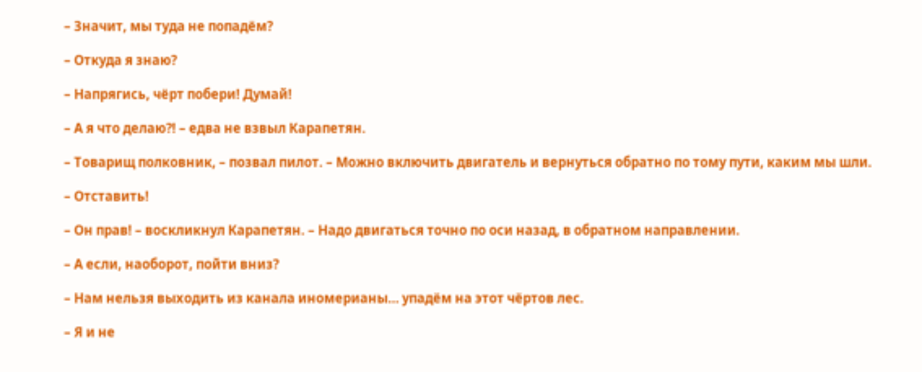– Значит, мы туда не попадём?

– Откуда я знаю?

– Напрягись, чёрт побери! Думай!

– А я что делаю?! – едва не взвыл Карапетян.

– Товарищ полковник, – позвал пилот. – Можно включить двигатель и вернуться обратно по тому пути, каким мы шли.

– Отставить!

– Он прав! – воскликнул Карапетян. – Надо двигаться точно по оси назад, в обратном направлении.

– А если, наоборот, пойти вниз?

– Нам нельзя выходить из канала иномерианы… упадём на этот чёртов лес.

– Я и не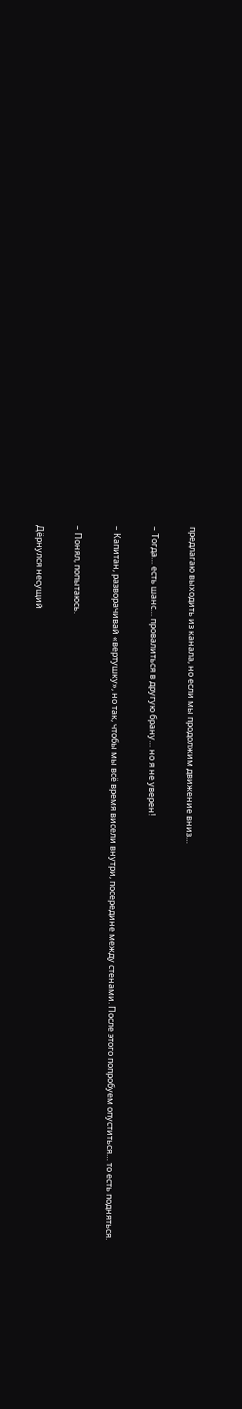предлагаю выходить из канала, но если мы продолжим движение вниз…

– Тогда… есть шанс… провалиться в другую брану… но я не уверен!

– Капитан, разворачивай «вертушку», но так, чтобы мы всё время висели внутри, посередине между стенами. После этого попробуем опуститься… то есть подняться.

– Понял, попытаюсь.

Дёрнулся несущий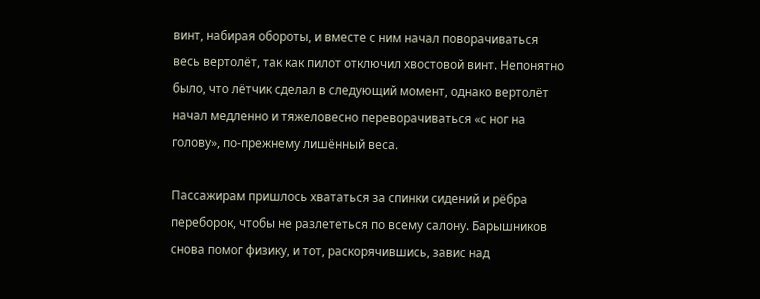винт, набирая обороты, и вместе с ним начал поворачиваться весь вертолёт, так как пилот отключил хвостовой винт. Непонятно было, что лётчик сделал в следующий момент, однако вертолёт начал медленно и тяжеловесно переворачиваться «с ног на голову», по-прежнему лишённый веса.

Пассажирам пришлось хвататься за спинки сидений и рёбра переборок, чтобы не разлететься по всему салону. Барышников снова помог физику, и тот, раскорячившись, завис над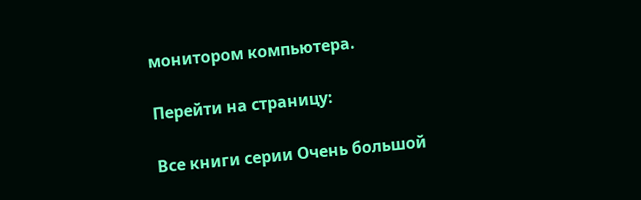монитором компьютера.

Перейти на страницу:

Все книги серии Очень большой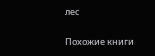лес

Похожие книги